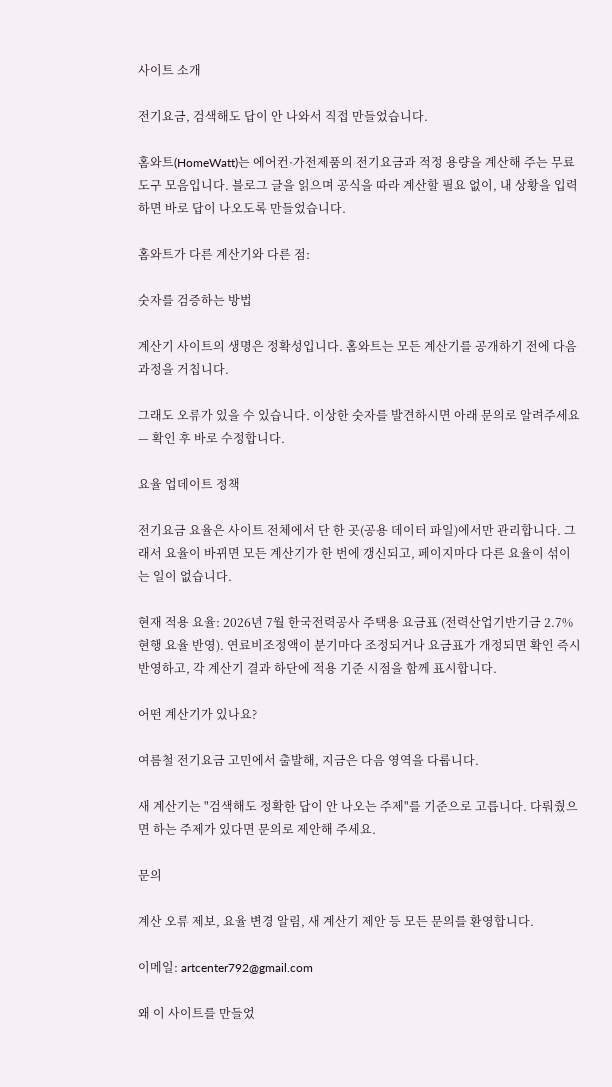사이트 소개

전기요금, 검색해도 답이 안 나와서 직접 만들었습니다.

홈와트(HomeWatt)는 에어컨·가전제품의 전기요금과 적정 용량을 계산해 주는 무료 도구 모음입니다. 블로그 글을 읽으며 공식을 따라 계산할 필요 없이, 내 상황을 입력하면 바로 답이 나오도록 만들었습니다.

홈와트가 다른 계산기와 다른 점:

숫자를 검증하는 방법

계산기 사이트의 생명은 정확성입니다. 홈와트는 모든 계산기를 공개하기 전에 다음 과정을 거칩니다.

그래도 오류가 있을 수 있습니다. 이상한 숫자를 발견하시면 아래 문의로 알려주세요 — 확인 후 바로 수정합니다.

요율 업데이트 정책

전기요금 요율은 사이트 전체에서 단 한 곳(공용 데이터 파일)에서만 관리합니다. 그래서 요율이 바뀌면 모든 계산기가 한 번에 갱신되고, 페이지마다 다른 요율이 섞이는 일이 없습니다.

현재 적용 요율: 2026년 7월 한국전력공사 주택용 요금표 (전력산업기반기금 2.7% 현행 요율 반영). 연료비조정액이 분기마다 조정되거나 요금표가 개정되면 확인 즉시 반영하고, 각 계산기 결과 하단에 적용 기준 시점을 함께 표시합니다.

어떤 계산기가 있나요?

여름철 전기요금 고민에서 출발해, 지금은 다음 영역을 다룹니다.

새 계산기는 "검색해도 정확한 답이 안 나오는 주제"를 기준으로 고릅니다. 다뤄줬으면 하는 주제가 있다면 문의로 제안해 주세요.

문의

계산 오류 제보, 요율 변경 알림, 새 계산기 제안 등 모든 문의를 환영합니다.

이메일: artcenter792@gmail.com

왜 이 사이트를 만들었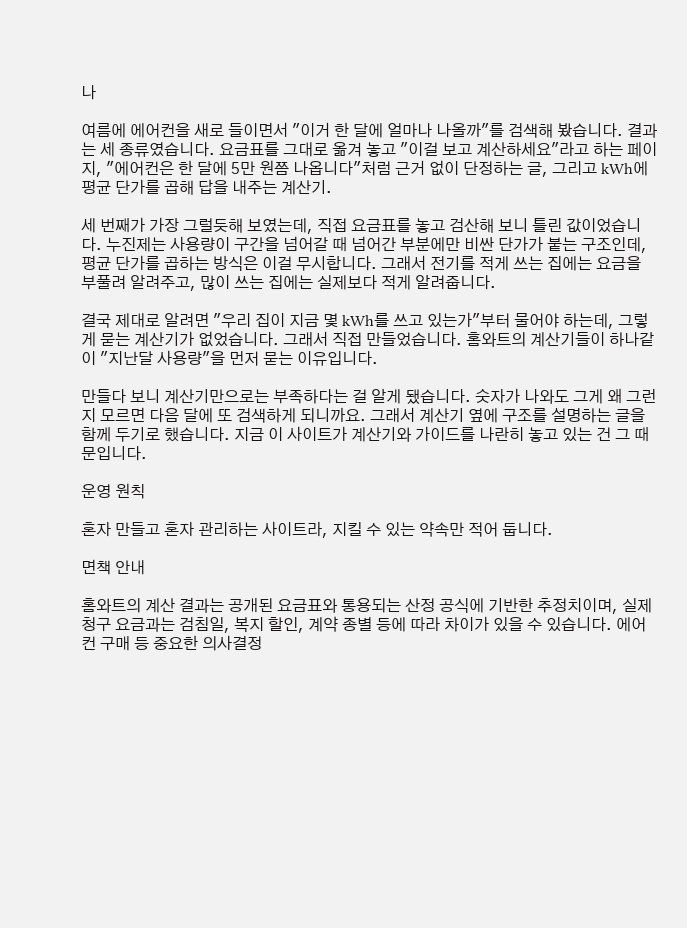나

여름에 에어컨을 새로 들이면서 "이거 한 달에 얼마나 나올까"를 검색해 봤습니다. 결과는 세 종류였습니다. 요금표를 그대로 옮겨 놓고 "이걸 보고 계산하세요"라고 하는 페이지, "에어컨은 한 달에 5만 원쯤 나옵니다"처럼 근거 없이 단정하는 글, 그리고 kWh에 평균 단가를 곱해 답을 내주는 계산기.

세 번째가 가장 그럴듯해 보였는데, 직접 요금표를 놓고 검산해 보니 틀린 값이었습니다. 누진제는 사용량이 구간을 넘어갈 때 넘어간 부분에만 비싼 단가가 붙는 구조인데, 평균 단가를 곱하는 방식은 이걸 무시합니다. 그래서 전기를 적게 쓰는 집에는 요금을 부풀려 알려주고, 많이 쓰는 집에는 실제보다 적게 알려줍니다.

결국 제대로 알려면 "우리 집이 지금 몇 kWh를 쓰고 있는가"부터 물어야 하는데, 그렇게 묻는 계산기가 없었습니다. 그래서 직접 만들었습니다. 홈와트의 계산기들이 하나같이 "지난달 사용량"을 먼저 묻는 이유입니다.

만들다 보니 계산기만으로는 부족하다는 걸 알게 됐습니다. 숫자가 나와도 그게 왜 그런지 모르면 다음 달에 또 검색하게 되니까요. 그래서 계산기 옆에 구조를 설명하는 글을 함께 두기로 했습니다. 지금 이 사이트가 계산기와 가이드를 나란히 놓고 있는 건 그 때문입니다.

운영 원칙

혼자 만들고 혼자 관리하는 사이트라, 지킬 수 있는 약속만 적어 둡니다.

면책 안내

홈와트의 계산 결과는 공개된 요금표와 통용되는 산정 공식에 기반한 추정치이며, 실제 청구 요금과는 검침일, 복지 할인, 계약 종별 등에 따라 차이가 있을 수 있습니다. 에어컨 구매 등 중요한 의사결정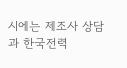시에는 제조사 상담과 한국전력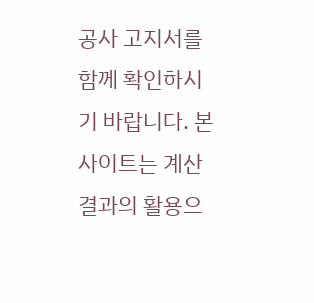공사 고지서를 함께 확인하시기 바랍니다. 본 사이트는 계산 결과의 활용으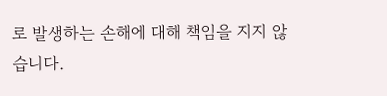로 발생하는 손해에 대해 책임을 지지 않습니다.